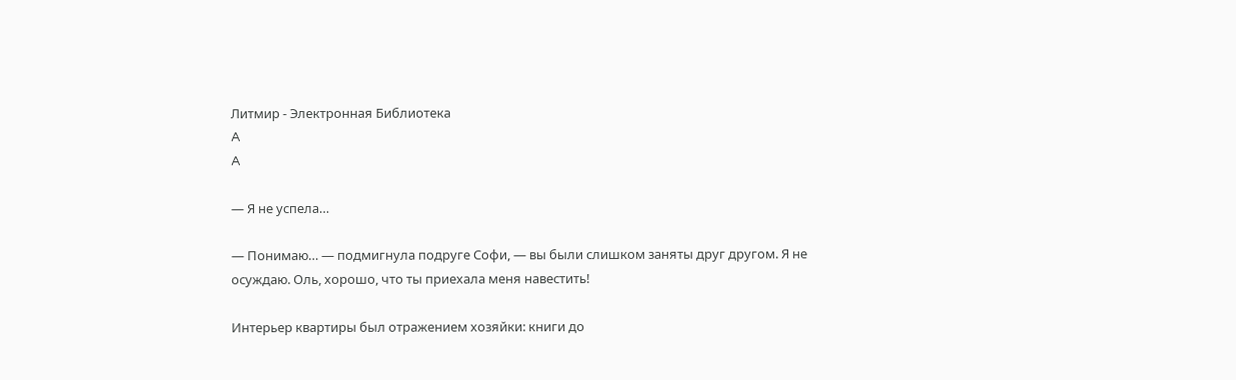Литмир - Электронная Библиотека
A
A

— Я не успела…

— Понимаю… — подмигнула подруге Софи, — вы были слишком заняты друг другом. Я не осуждаю. Оль, хорошо, что ты приехала меня навестить!

Интерьер квартиры был отражением хозяйки: книги до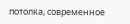потолка, современное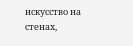искусство на стенах,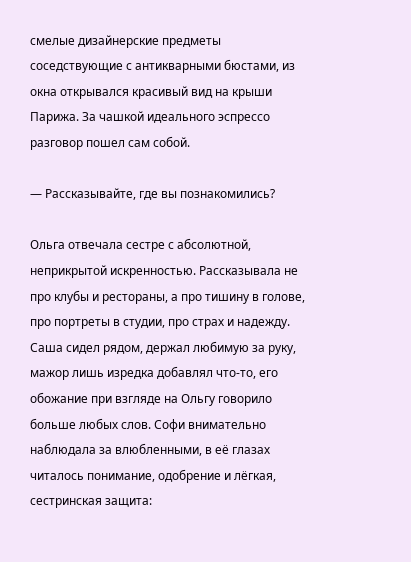смелые дизайнерские предметы соседствующие с антикварными бюстами, из окна открывался красивый вид на крыши Парижа. За чашкой идеального эспрессо разговор пошел сам собой.

— Рассказывайте, где вы познакомились?

Ольга отвечала сестре с абсолютной, неприкрытой искренностью. Рассказывала не про клубы и рестораны, а про тишину в голове, про портреты в студии, про страх и надежду. Саша сидел рядом, держал любимую за руку, мажор лишь изредка добавлял что-то, его обожание при взгляде на Ольгу говорило больше любых слов. Софи внимательно наблюдала за влюбленными, в её глазах читалось понимание, одобрение и лёгкая, сестринская защита: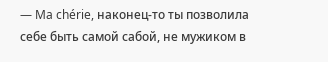— Ma chérie, наконец-то ты позволила себе быть самой сабой, не мужиком в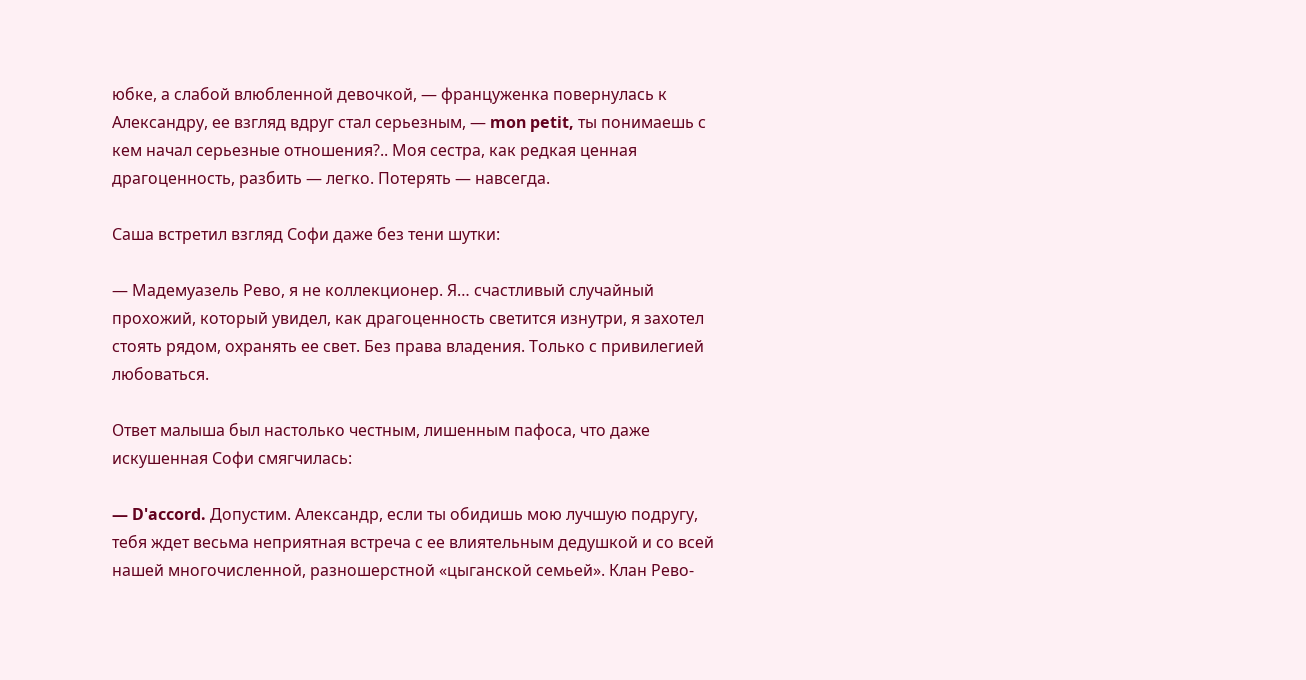юбке, а слабой влюбленной девочкой, — француженка повернулась к Александру, ее взгляд вдруг стал серьезным, — mon petit, ты понимаешь с кем начал серьезные отношения?.. Моя сестра, как редкая ценная драгоценность, разбить — легко. Потерять — навсегда.

Саша встретил взгляд Софи даже без тени шутки:

— Мадемуазель Рево, я не коллекционер. Я… счастливый случайный прохожий, который увидел, как драгоценность светится изнутри, я захотел стоять рядом, охранять ее свет. Без права владения. Только с привилегией любоваться.

Ответ малыша был настолько честным, лишенным пафоса, что даже искушенная Софи смягчилась:

— D'accord. Допустим. Александр, если ты обидишь мою лучшую подругу, тебя ждет весьма неприятная встреча с ее влиятельным дедушкой и со всей нашей многочисленной, разношерстной «цыганской семьей». Клан Рево-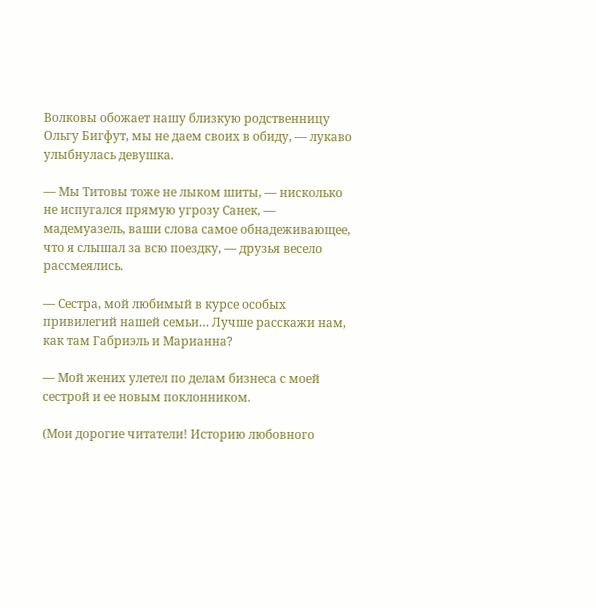Волковы обожает нашу близкую родственницу Ольгу Бигфут, мы не даем своих в обиду, — лукаво улыбнулась девушка.

— Мы Титовы тоже не лыком шиты, — нисколько не испугался прямую угрозу Санек, — мадемуазель, ваши слова самое обнадеживающее, что я слышал за всю поездку, — друзья весело рассмеялись.

— Сестра, мой любимый в курсе особых привилегий нашей семьи… Лучше расскажи нам, как там Габриэль и Марианна?

— Мой жених улетел по делам бизнеса с моей сестрой и ее новым поклонником.

(Мои дорогие читатели! Историю любовного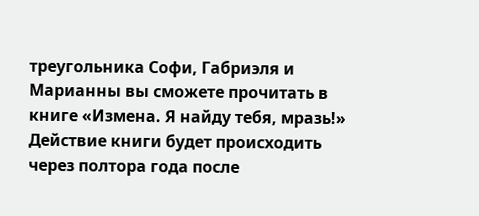треугольника Софи, Габриэля и Марианны вы сможете прочитать в книге «Измена. Я найду тебя, мразь!» Действие книги будет происходить через полтора года после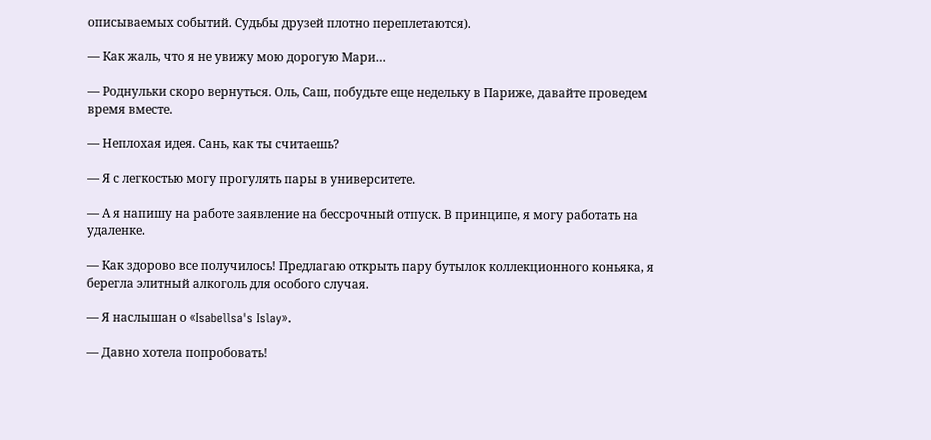описываемых событий. Судьбы друзей плотно переплетаются).

— Как жаль, что я не увижу мою дорогую Мари…

— Роднульки скоро вернуться. Оль, Саш, побудьте еще недельку в Париже, давайте проведем время вместе.

— Неплохая идея. Сань, как ты считаешь?

— Я с легкостью могу прогулять пары в университете.

— А я напишу на работе заявление на бессрочный отпуск. В принципе, я могу работать на удаленке.

— Как здорово все получилось! Предлагаю открыть пару бутылок коллекционного коньяка, я берегла элитный алкоголь для особого случая.

— Я наслышан о «Isabellsa's Islay».

— Давно хотела попробовать!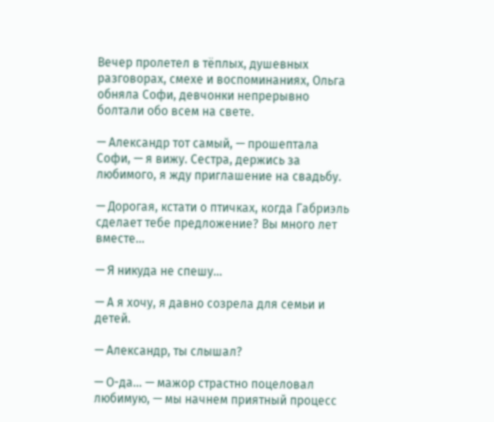Вечер пролетел в тёплых, душевных разговорах, смехе и воспоминаниях, Ольга обняла Софи, девчонки непрерывно болтали обо всем на свете.

— Александр тот самый, — прошептала Софи, — я вижу. Сестра, держись за любимого, я жду приглашение на свадьбу.

— Дорогая, кстати о птичках, когда Габриэль сделает тебе предложение? Вы много лет вместе…

— Я никуда не спешу…

— А я хочу, я давно созрела для семьи и детей.

— Александр, ты слышал?

— О-да… — мажор страстно поцеловал любимую, — мы начнем приятный процесс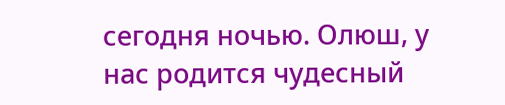сегодня ночью. Олюш, у нас родится чудесный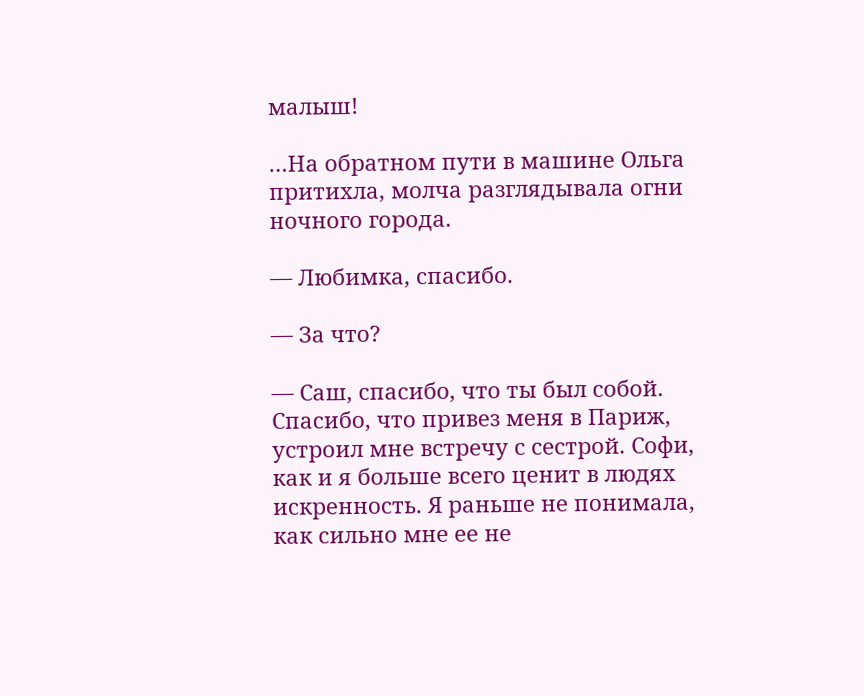малыш!

…На обратном пути в машине Ольга притихла, молча разглядывала огни ночного города.

— Любимка, спасибо.

— За что?

— Саш, спасибо, что ты был собой. Спасибо, что привез меня в Париж, устроил мне встречу с сестрой. Софи, как и я больше всего ценит в людях искренность. Я раньше не понимала, как сильно мне ее не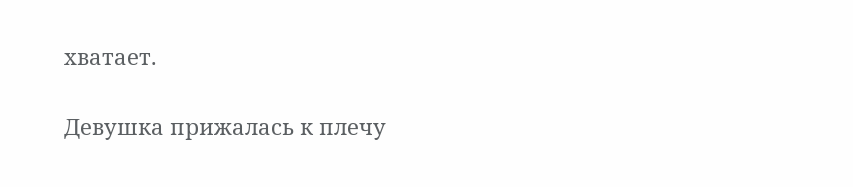хватает.

Девушка прижалась к плечу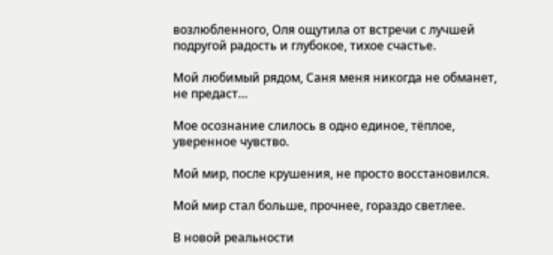возлюбленного, Оля ощутила от встречи с лучшей подругой радость и глубокое, тихое счастье.

Мой любимый рядом, Саня меня никогда не обманет, не предаст…

Мое осознание слилось в одно единое, тёплое, уверенное чувство.

Мой мир, после крушения, не просто восстановился.

Мой мир стал больше, прочнее, гораздо светлее.

В новой реальности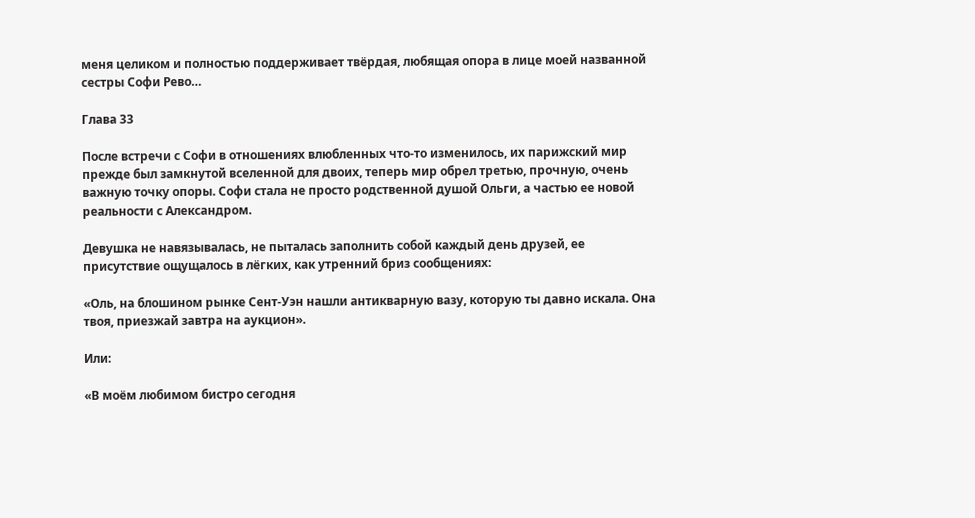меня целиком и полностью поддерживает твёрдая, любящая опора в лице моей названной сестры Софи Рево…

Глава 33

После встречи с Софи в отношениях влюбленных что-то изменилось, их парижский мир прежде был замкнутой вселенной для двоих, теперь мир обрел третью, прочную, очень важную точку опоры. Софи стала не просто родственной душой Ольги, а частью ее новой реальности с Александром.

Девушка не навязывалась, не пыталась заполнить собой каждый день друзей, ее присутствие ощущалось в лёгких, как утренний бриз сообщениях:

«Оль, на блошином рынке Сент-Уэн нашли антикварную вазу, которую ты давно искала. Она твоя, приезжай завтра на аукцион».

Или:

«В моём любимом бистро сегодня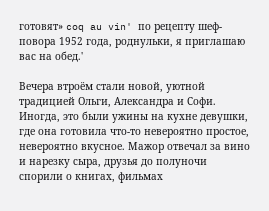готовят» coq au vin' по рецепту шеф-повора 1952 года, роднульки, я приглашаю вас на обед.'

Вечера втроём стали новой, уютной традицией Ольги, Александра и Софи. Иногда, это были ужины на кухне девушки, где она готовила что-то невероятно простое, невероятно вкусное. Мажор отвечал за вино и нарезку сыра, друзья до полуночи спорили о книгах, фильмах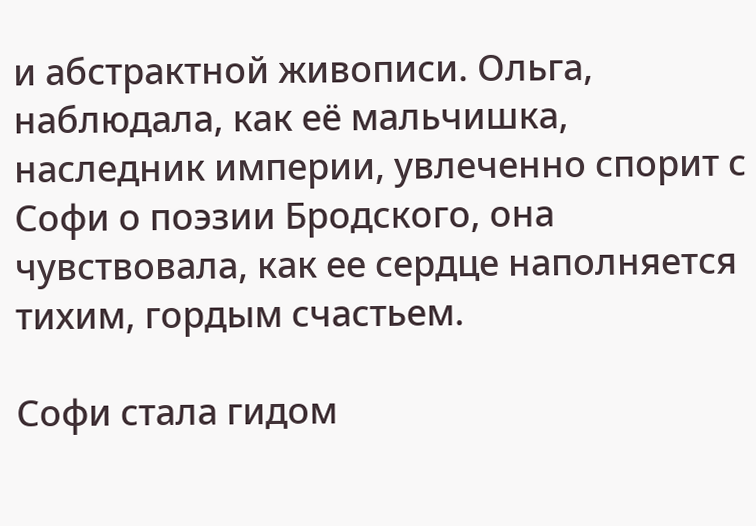и абстрактной живописи. Ольга, наблюдала, как её мальчишка, наследник империи, увлеченно спорит с Софи о поэзии Бродского, она чувствовала, как ее сердце наполняется тихим, гордым счастьем.

Софи стала гидом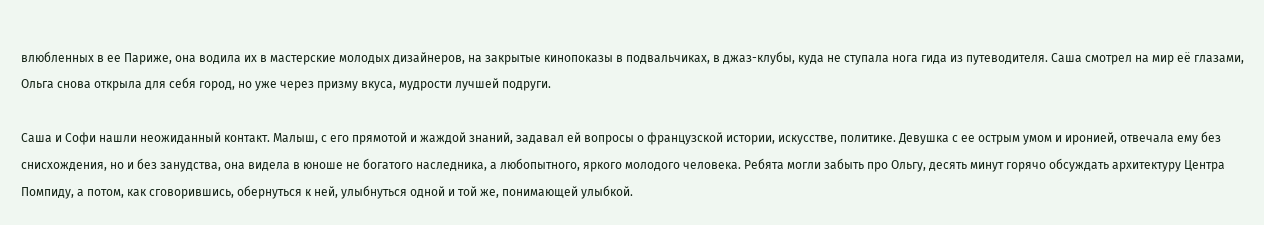влюбленных в ее Париже, она водила их в мастерские молодых дизайнеров, на закрытые кинопоказы в подвальчиках, в джаз-клубы, куда не ступала нога гида из путеводителя. Саша смотрел на мир её глазами, Ольга снова открыла для себя город, но уже через призму вкуса, мудрости лучшей подруги.

Саша и Софи нашли неожиданный контакт. Малыш, с его прямотой и жаждой знаний, задавал ей вопросы о французской истории, искусстве, политике. Девушка с ее острым умом и иронией, отвечала ему без снисхождения, но и без занудства, она видела в юноше не богатого наследника, а любопытного, яркого молодого человека. Ребята могли забыть про Ольгу, десять минут горячо обсуждать архитектуру Центра Помпиду, а потом, как сговорившись, обернуться к ней, улыбнуться одной и той же, понимающей улыбкой.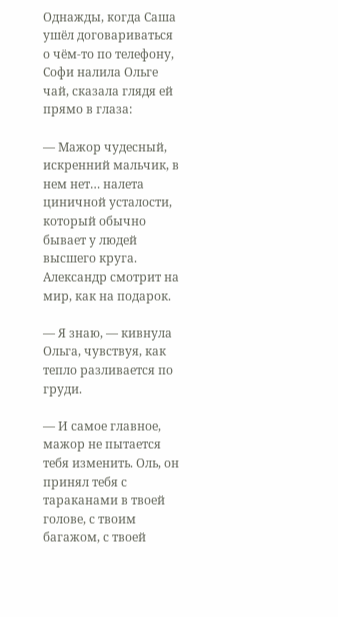Однажды, когда Саша ушёл договариваться о чём-то по телефону, Софи налила Ольге чай, сказала глядя ей прямо в глаза:

— Мажор чудесный, искренний мальчик, в нем нет… налета циничной усталости, который обычно бывает у людей высшего круга. Александр смотрит на мир, как на подарок.

— Я знаю, — кивнула Ольга, чувствуя, как тепло разливается по груди.

— И самое главное, мажор не пытается тебя изменить. Оль, он принял тебя с тараканами в твоей голове, с твоим багажом, с твоей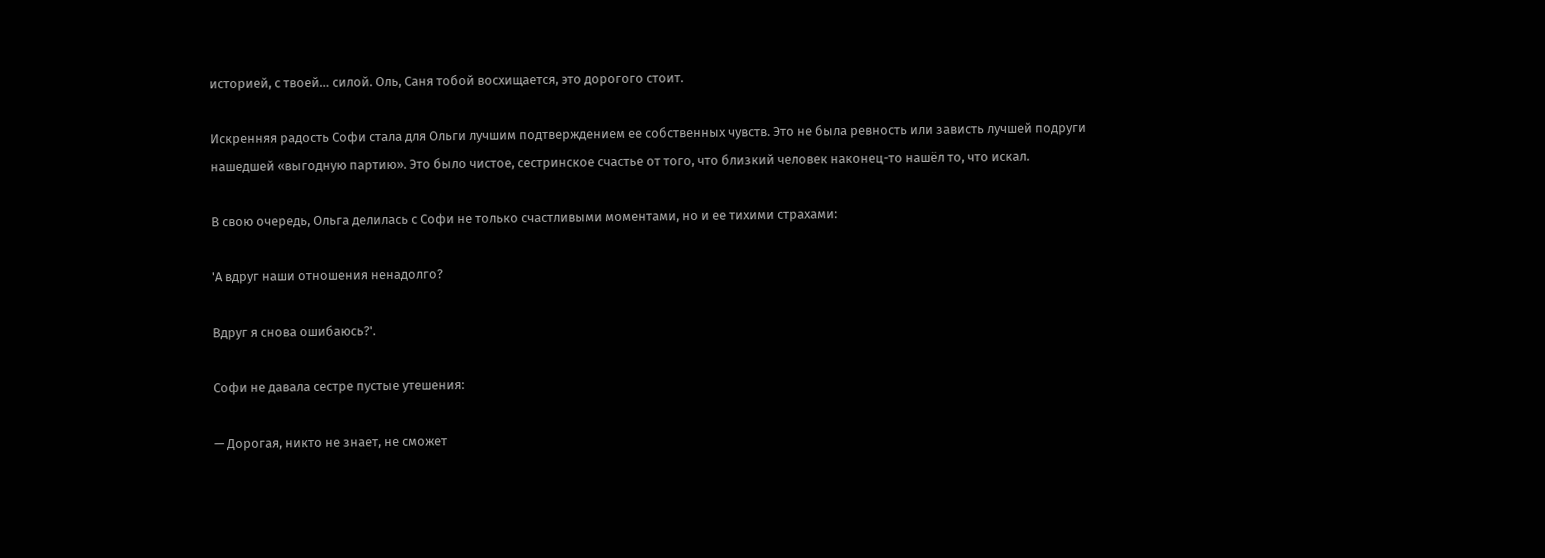историей, с твоей… силой. Оль, Саня тобой восхищается, это дорогого стоит.

Искренняя радость Софи стала для Ольги лучшим подтверждением ее собственных чувств. Это не была ревность или зависть лучшей подруги нашедшей «выгодную партию». Это было чистое, сестринское счастье от того, что близкий человек наконец-то нашёл то, что искал.

В свою очередь, Ольга делилась с Софи не только счастливыми моментами, но и ее тихими страхами:

'А вдруг наши отношения ненадолго?

Вдруг я снова ошибаюсь?'.

Софи не давала сестре пустые утешения:

— Дорогая, никто не знает, не сможет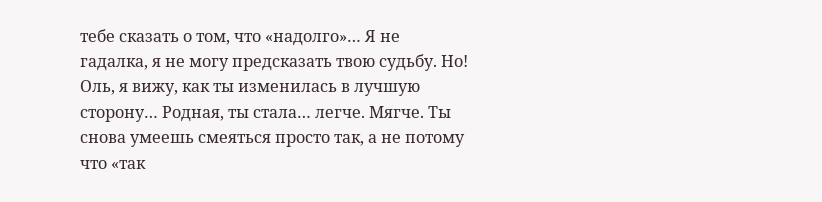тебе сказать о том, что «надолго»… Я не гадалка, я не могу предсказать твою судьбу. Но! Оль, я вижу, как ты изменилась в лучшую сторону… Родная, ты стала… легче. Мягче. Ты снова умеешь смеяться просто так, а не потому что «так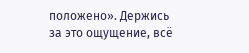положено». Держись за это ощущение, всё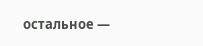остальное —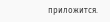приложится.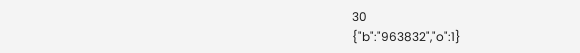30
{"b":"963832","o":1}